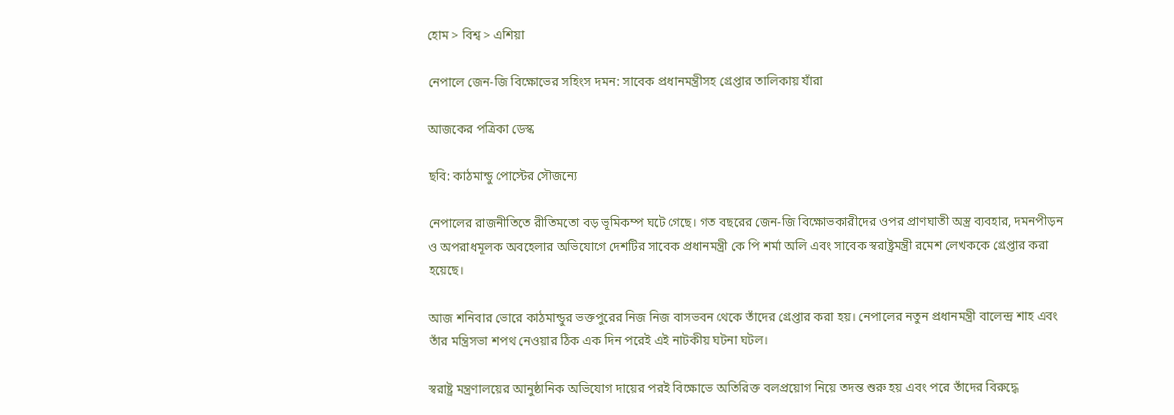হোম > বিশ্ব > এশিয়া

নেপালে জেন-জি বিক্ষোভের সহিংস দমন: সাবেক প্রধানমন্ত্রীসহ গ্রেপ্তার তালিকায় যাঁরা

আজকের পত্রিকা ডেস্ক

ছবি: কাঠমান্ডু পোস্টের সৌজন্যে

নেপালের রাজনীতিতে রীতিমতো বড় ভূমিকম্প ঘটে গেছে। গত বছরের জেন-জি বিক্ষোভকারীদের ওপর প্রাণঘাতী অস্ত্র ব্যবহার, দমনপীড়ন ও অপরাধমূলক অবহেলার অভিযোগে দেশটির সাবেক প্রধানমন্ত্রী কে পি শর্মা অলি এবং সাবেক স্বরাষ্ট্রমন্ত্রী রমেশ লেখককে গ্রেপ্তার করা হয়েছে।

আজ শনিবার ভোরে কাঠমান্ডুর ভক্তপুরের নিজ নিজ বাসভবন থেকে তাঁদের গ্রেপ্তার করা হয়। নেপালের নতুন প্রধানমন্ত্রী বালেন্দ্র শাহ এবং তাঁর মন্ত্রিসভা শপথ নেওয়ার ঠিক এক দিন পরেই এই নাটকীয় ঘটনা ঘটল।

স্বরাষ্ট্র মন্ত্রণালয়ের আনুষ্ঠানিক অভিযোগ দায়ের পরই বিক্ষোভে অতিরিক্ত বলপ্রয়োগ নিয়ে তদন্ত শুরু হয় এবং পরে তাঁদের বিরুদ্ধে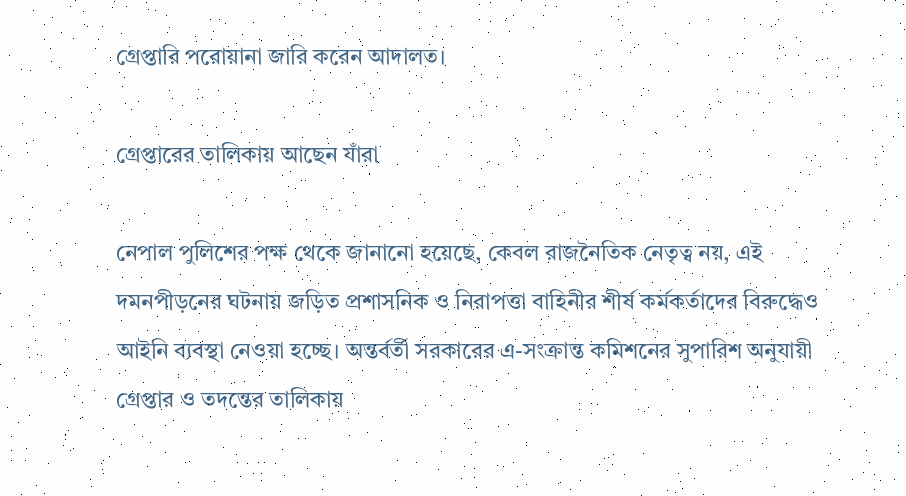গ্রেপ্তারি পরোয়ানা জারি করেন আদালত।

গ্রেপ্তারের তালিকায় আছেন যাঁরা

নেপাল পুলিশের পক্ষ থেকে জানানো হয়েছে, কেবল রাজনৈতিক নেতৃত্ব নয়, এই দমনপীড়নের ঘটনায় জড়িত প্রশাসনিক ও নিরাপত্তা বাহিনীর শীর্ষ কর্মকর্তাদের বিরুদ্ধেও আইনি ব্যবস্থা নেওয়া হচ্ছে। অন্তর্বর্তী সরকারের এ-সংক্রান্ত কমিশনের সুপারিশ অনুযায়ী গ্রেপ্তার ও তদন্তের তালিকায়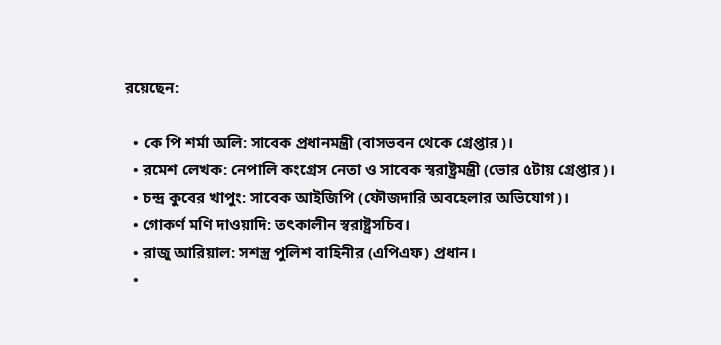রয়েছেন:

  • কে পি শর্মা অলি: সাবেক প্রধানমন্ত্রী (বাসভবন থেকে গ্রেপ্তার)।
  • রমেশ লেখক: নেপালি কংগ্রেস নেতা ও সাবেক স্বরাষ্ট্রমন্ত্রী (ভোর ৫টায় গ্রেপ্তার)।
  • চন্দ্র কুবের খাপুং: সাবেক আইজিপি (ফৌজদারি অবহেলার অভিযোগ)।
  • গোকর্ণ মণি দাওয়াদি: তৎকালীন স্বরাষ্ট্রসচিব।
  • রাজু আরিয়াল: সশস্ত্র পুলিশ বাহিনীর (এপিএফ) প্রধান।
  •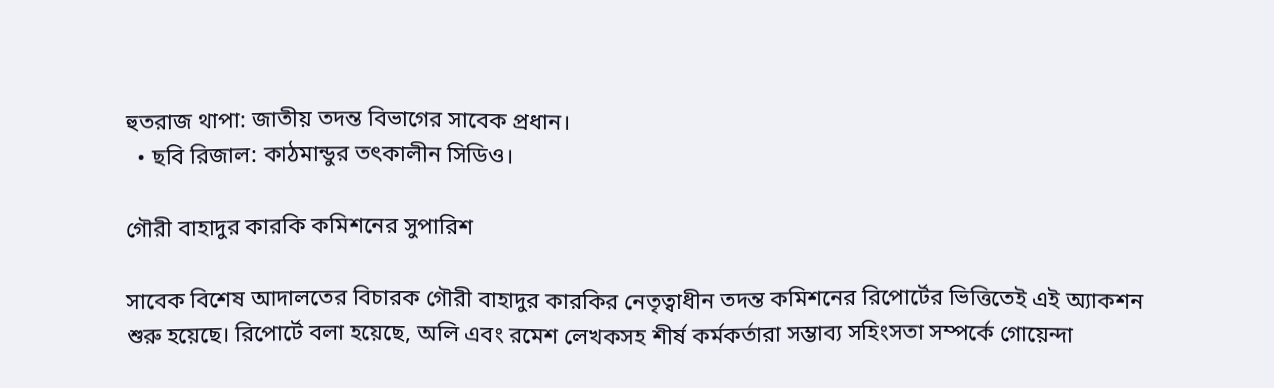হুতরাজ থাপা: জাতীয় তদন্ত বিভাগের সাবেক প্রধান।
  • ছবি রিজাল: কাঠমান্ডুর তৎকালীন সিডিও।

গৌরী বাহাদুর কারকি কমিশনের সুপারিশ

সাবেক বিশেষ আদালতের বিচারক গৌরী বাহাদুর কারকির নেতৃত্বাধীন তদন্ত কমিশনের রিপোর্টের ভিত্তিতেই এই অ্যাকশন শুরু হয়েছে। রিপোর্টে বলা হয়েছে, অলি এবং রমেশ লেখকসহ শীর্ষ কর্মকর্তারা সম্ভাব্য সহিংসতা সম্পর্কে গোয়েন্দা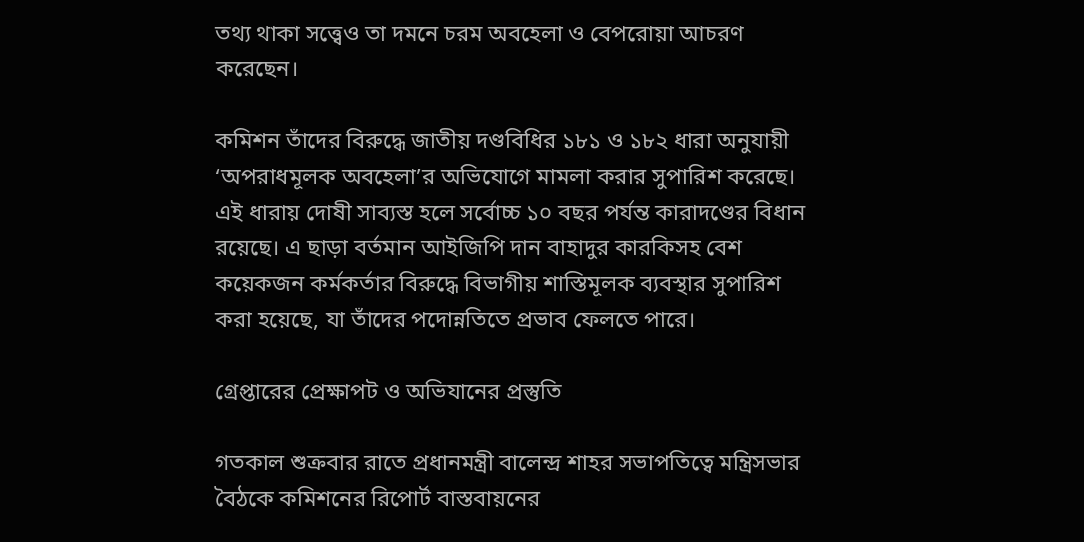তথ্য থাকা সত্ত্বেও তা দমনে চরম অবহেলা ও বেপরোয়া আচরণ করেছেন।

কমিশন তাঁদের বিরুদ্ধে জাতীয় দণ্ডবিধির ১৮১ ও ১৮২ ধারা অনুযায়ী ‘অপরাধমূলক অবহেলা’র অভিযোগে মামলা করার সুপারিশ করেছে। এই ধারায় দোষী সাব্যস্ত হলে সর্বোচ্চ ১০ বছর পর্যন্ত কারাদণ্ডের বিধান রয়েছে। এ ছাড়া বর্তমান আইজিপি দান বাহাদুর কারকিসহ বেশ কয়েকজন কর্মকর্তার বিরুদ্ধে বিভাগীয় শাস্তিমূলক ব্যবস্থার সুপারিশ করা হয়েছে, যা তাঁদের পদোন্নতিতে প্রভাব ফেলতে পারে।

গ্রেপ্তারের প্রেক্ষাপট ও অভিযানের প্রস্তুতি

গতকাল শুক্রবার রাতে প্রধানমন্ত্রী বালেন্দ্র শাহর সভাপতিত্বে মন্ত্রিসভার বৈঠকে কমিশনের রিপোর্ট বাস্তবায়নের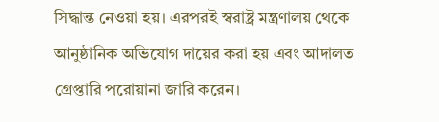সিদ্ধান্ত নেওয়া হয়। এরপরই স্বরাষ্ট্র মন্ত্রণালয় থেকে আনুষ্ঠানিক অভিযোগ দায়ের করা হয় এবং আদালত গ্রেপ্তারি পরোয়ানা জারি করেন।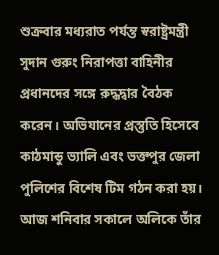শুক্রবার মধ্যরাত পর্যন্ত স্বরাষ্ট্রমন্ত্রী সুদান গুরুং নিরাপত্তা বাহিনীর প্রধানদের সঙ্গে রুদ্ধদ্বার বৈঠক করেন। অভিযানের প্রস্তুতি হিসেবে কাঠমান্ডু ভ্যালি এবং ভক্তপুর জেলা পুলিশের বিশেষ টিম গঠন করা হয়। আজ শনিবার সকালে অলিকে তাঁর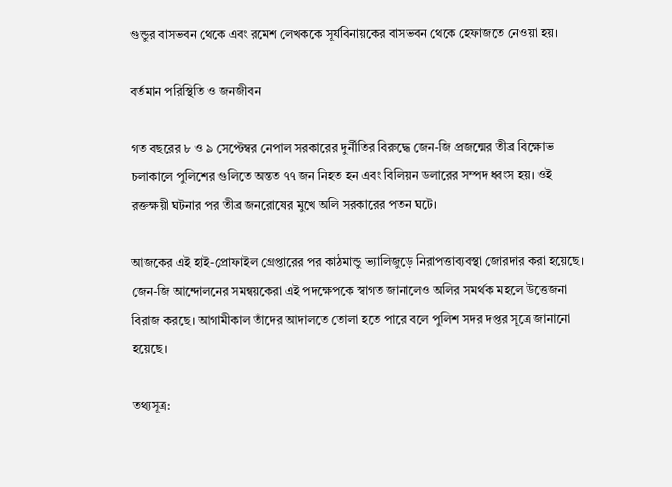গুন্ডুর বাসভবন থেকে এবং রমেশ লেখককে সূর্যবিনায়কের বাসভবন থেকে হেফাজতে নেওয়া হয়।

বর্তমান পরিস্থিতি ও জনজীবন

গত বছরের ৮ ও ৯ সেপ্টেম্বর নেপাল সরকারের দুর্নীতির বিরুদ্ধে জেন-জি প্রজন্মের তীব্র বিক্ষোভ চলাকালে পুলিশের গুলিতে অন্তত ৭৭ জন নিহত হন এবং বিলিয়ন ডলারের সম্পদ ধ্বংস হয়। ওই রক্তক্ষয়ী ঘটনার পর তীব্র জনরোষের মুখে অলি সরকারের পতন ঘটে।

আজকের এই হাই-প্রোফাইল গ্রেপ্তারের পর কাঠমান্ডু ভ্যালিজুড়ে নিরাপত্তাব্যবস্থা জোরদার করা হয়েছে। জেন-জি আন্দোলনের সমন্বয়কেরা এই পদক্ষেপকে স্বাগত জানালেও অলির সমর্থক মহলে উত্তেজনা বিরাজ করছে। আগামীকাল তাঁদের আদালতে তোলা হতে পারে বলে পুলিশ সদর দপ্তর সূত্রে জানানো হয়েছে।

তথ্যসূত্র: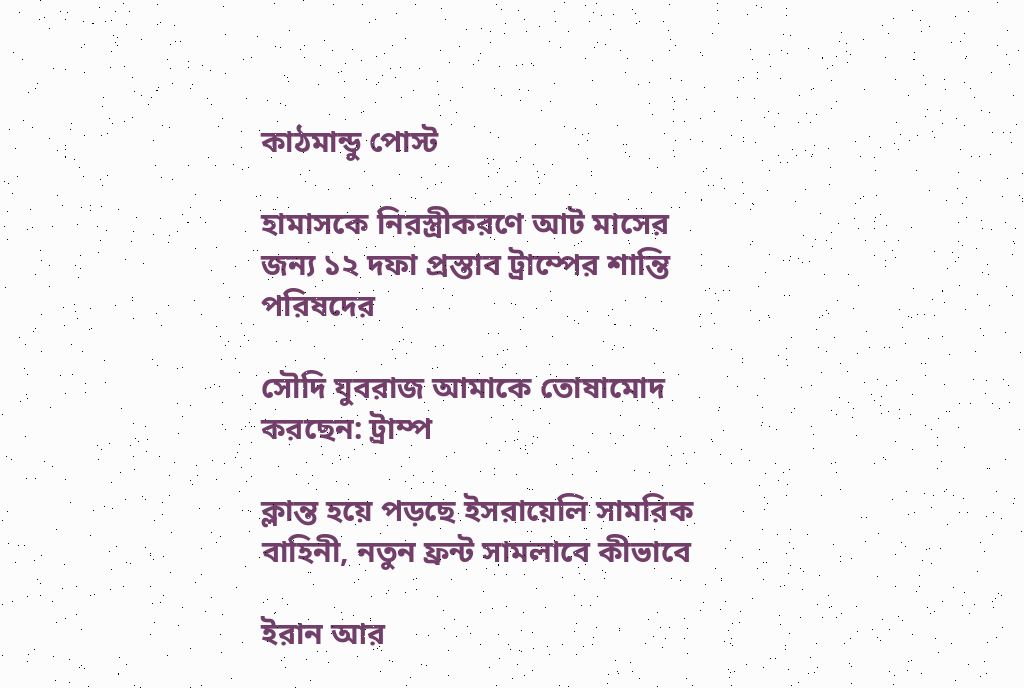কাঠমান্ডু পোস্ট

হামাসকে নিরস্ত্রীকরণে আট মাসের জন্য ১২ দফা প্রস্তাব ট্রাম্পের শান্তি পরিষদের

সৌদি যুবরাজ আমাকে তোষামোদ করছেন: ট্রাম্প

ক্লান্ত হয়ে পড়ছে ইসরায়েলি সামরিক বাহিনী, নতুন ফ্রন্ট সামলাবে কীভাবে

ইরান আর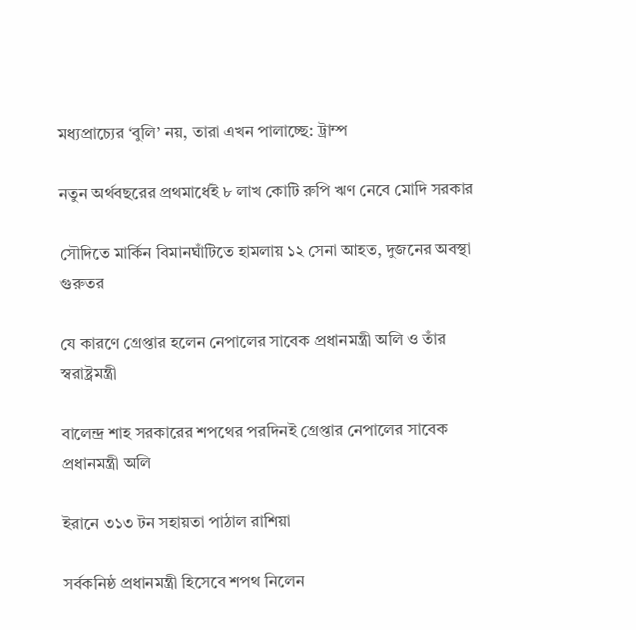মধ্যপ্রাচ্যের ‘বুলি’ নয়, তারা এখন পালাচ্ছে: ট্রাম্প

নতুন অর্থবছরের প্রথমার্ধেই ৮ লাখ কোটি রুপি ঋণ নেবে মোদি সরকার

সৌদিতে মার্কিন বিমানঘাঁটিতে হামলায় ১২ সেনা আহত, দুজনের অবস্থা গুরুতর

যে কারণে গ্রেপ্তার হলেন নেপালের সাবেক প্রধানমন্ত্রী অলি ও তাঁর স্বরাষ্ট্রমন্ত্রী

বালেন্দ্র শাহ সরকারের শপথের পরদিনই গ্রেপ্তার নেপালের সাবেক প্রধানমন্ত্রী অলি

ইরানে ৩১৩ টন সহায়তা পাঠাল রাশিয়া

সর্বকনিষ্ঠ প্রধানমন্ত্রী হিসেবে শপথ নিলেন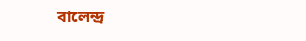বালেন্দ্র